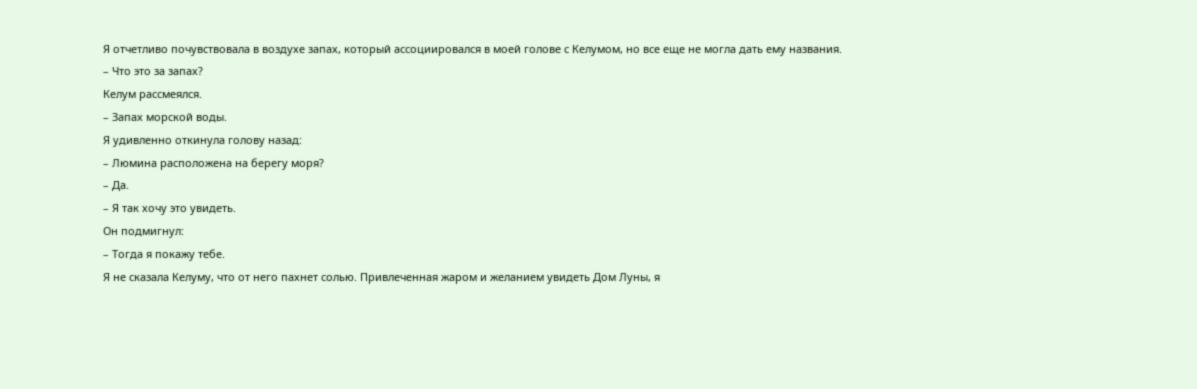Я отчетливо почувствовала в воздухе запах, который ассоциировался в моей голове с Келумом, но все еще не могла дать ему названия.
– Что это за запах?
Келум рассмеялся.
– Запах морской воды.
Я удивленно откинула голову назад:
– Люмина расположена на берегу моря?
– Да.
– Я так хочу это увидеть.
Он подмигнул:
– Тогда я покажу тебе.
Я не сказала Келуму, что от него пахнет солью. Привлеченная жаром и желанием увидеть Дом Луны, я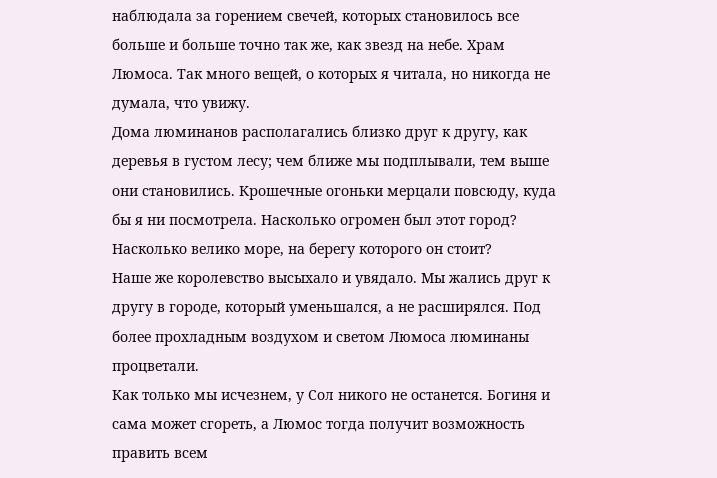наблюдала за горением свечей, которых становилось все больше и больше точно так же, как звезд на небе. Храм Люмоса. Так много вещей, о которых я читала, но никогда не думала, что увижу.
Дома люминанов располагались близко друг к другу, как деревья в густом лесу; чем ближе мы подплывали, тем выше они становились. Крошечные огоньки мерцали повсюду, куда бы я ни посмотрела. Насколько огромен был этот город? Насколько велико море, на берегу которого он стоит?
Наше же королевство высыхало и увядало. Мы жались друг к другу в городе, который уменьшался, а не расширялся. Под более прохладным воздухом и светом Люмоса люминаны процветали.
Как только мы исчезнем, у Сол никого не останется. Богиня и сама может сгореть, а Люмос тогда получит возможность править всем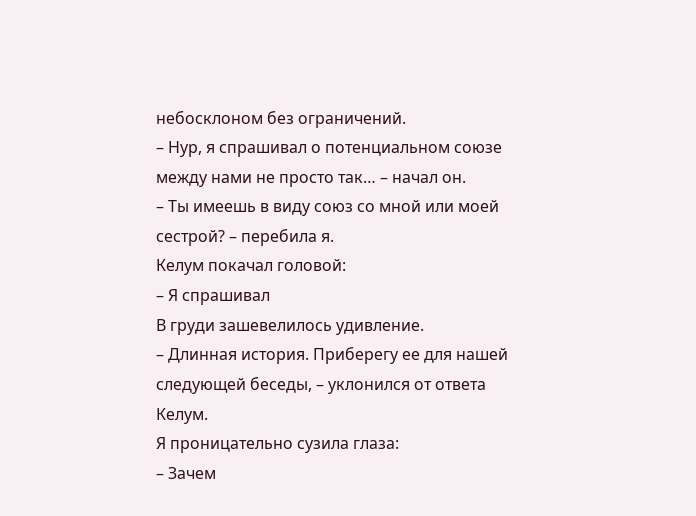небосклоном без ограничений.
– Нур, я спрашивал о потенциальном союзе между нами не просто так… – начал он.
– Ты имеешь в виду союз со мной или моей сестрой? – перебила я.
Келум покачал головой:
– Я спрашивал
В груди зашевелилось удивление.
– Длинная история. Приберегу ее для нашей следующей беседы, – уклонился от ответа Келум.
Я проницательно сузила глаза:
– Зачем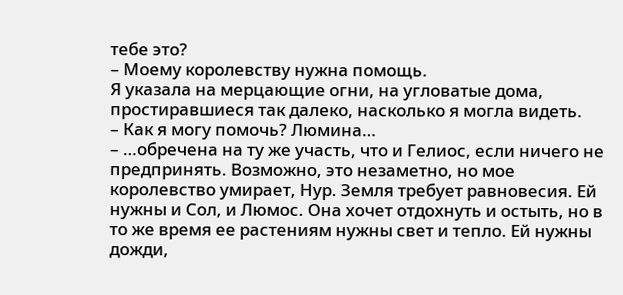тебе это?
– Моему королевству нужна помощь.
Я указала на мерцающие огни, на угловатые дома, простиравшиеся так далеко, насколько я могла видеть.
– Как я могу помочь? Люмина…
– …обречена на ту же участь, что и Гелиос, если ничего не предпринять. Возможно, это незаметно, но мое королевство умирает, Нур. Земля требует равновесия. Ей нужны и Сол, и Люмос. Она хочет отдохнуть и остыть, но в то же время ее растениям нужны свет и тепло. Ей нужны дожди,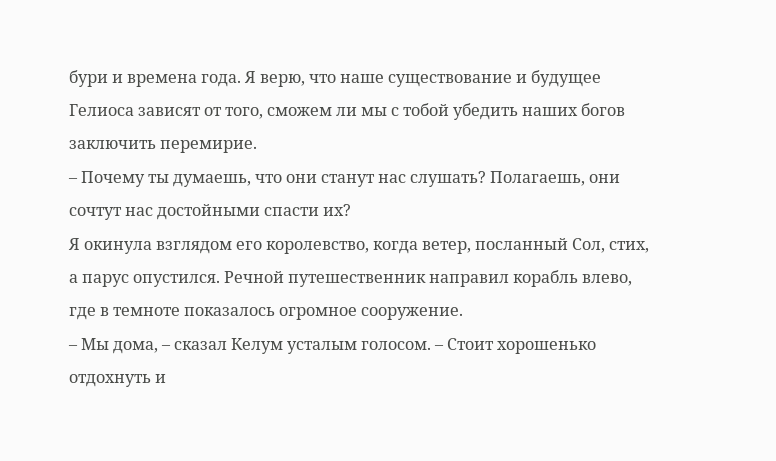бури и времена года. Я верю, что наше существование и будущее Гелиоса зависят от того, сможем ли мы с тобой убедить наших богов заключить перемирие.
– Почему ты думаешь, что они станут нас слушать? Полагаешь, они сочтут нас достойными спасти их?
Я окинула взглядом его королевство, когда ветер, посланный Сол, стих, а парус опустился. Речной путешественник направил корабль влево, где в темноте показалось огромное сооружение.
– Мы дома, – сказал Келум усталым голосом. – Стоит хорошенько отдохнуть и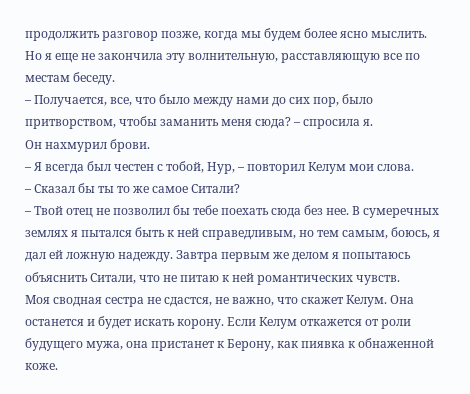продолжить разговор позже, когда мы будем более ясно мыслить.
Но я еще не закончила эту волнительную, расставляющую все по местам беседу.
– Получается, все, что было между нами до сих пор, было притворством, чтобы заманить меня сюда? – спросила я.
Он нахмурил брови.
– Я всегда был честен с тобой, Нур, – повторил Келум мои слова.
– Сказал бы ты то же самое Ситали?
– Твой отец не позволил бы тебе поехать сюда без нее. В сумеречных землях я пытался быть к ней справедливым, но тем самым, боюсь, я дал ей ложную надежду. Завтра первым же делом я попытаюсь объяснить Ситали, что не питаю к ней романтических чувств.
Моя сводная сестра не сдастся, не важно, что скажет Келум. Она останется и будет искать корону. Если Келум откажется от роли будущего мужа, она пристанет к Берону, как пиявка к обнаженной коже.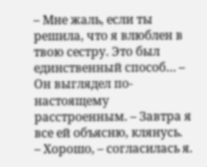– Мне жаль, если ты решила, что я влюблен в твою сестру. Это был единственный способ… – Он выглядел по-настоящему расстроенным. – Завтра я все ей объясню, клянусь.
– Хорошо, – согласилась я.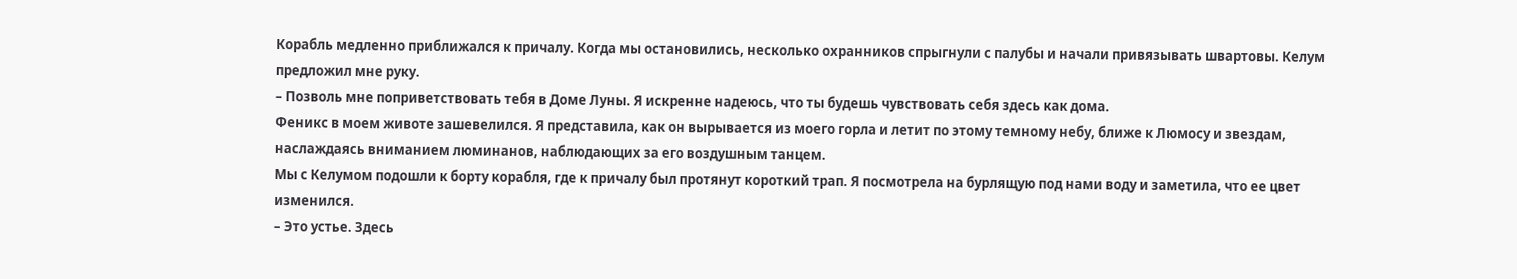Корабль медленно приближался к причалу. Когда мы остановились, несколько охранников спрыгнули с палубы и начали привязывать швартовы. Келум предложил мне руку.
– Позволь мне поприветствовать тебя в Доме Луны. Я искренне надеюсь, что ты будешь чувствовать себя здесь как дома.
Феникс в моем животе зашевелился. Я представила, как он вырывается из моего горла и летит по этому темному небу, ближе к Люмосу и звездам, наслаждаясь вниманием люминанов, наблюдающих за его воздушным танцем.
Мы с Келумом подошли к борту корабля, где к причалу был протянут короткий трап. Я посмотрела на бурлящую под нами воду и заметила, что ее цвет изменился.
– Это устье. Здесь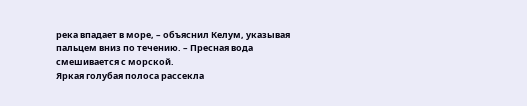река впадает в море, – объяснил Келум, указывая пальцем вниз по течению. – Пресная вода смешивается с морской.
Яркая голубая полоса рассекла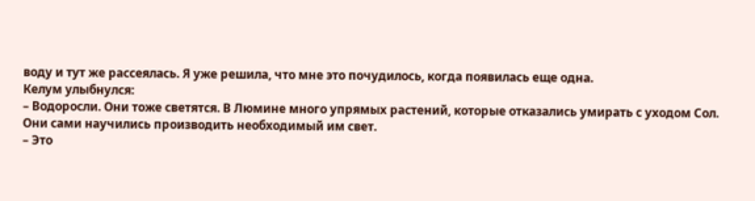воду и тут же рассеялась. Я уже решила, что мне это почудилось, когда появилась еще одна.
Келум улыбнулся:
– Водоросли. Они тоже светятся. В Люмине много упрямых растений, которые отказались умирать с уходом Сол. Они сами научились производить необходимый им свет.
– Это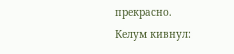прекрасно.
Келум кивнул: